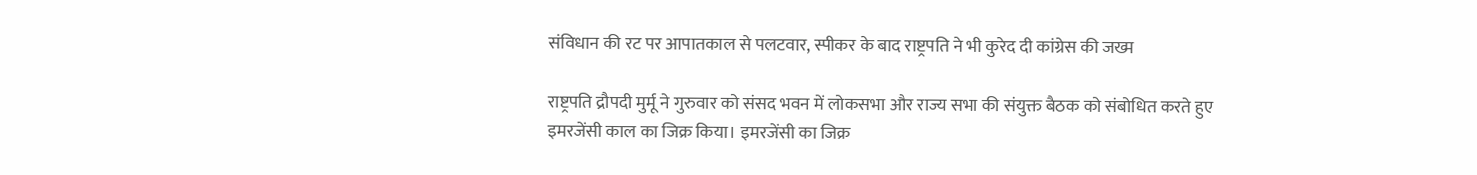संविधान की रट पर आपातकाल से पलटवार, स्पीकर के बाद राष्ट्रपति ने भी कुरेद दी कांग्रेस की जख्म

राष्ट्रपति द्रौपदी मुर्मू ने गुरुवार को संसद भवन में लोकसभा और राज्य सभा की संयुक्त बैठक को संबोधित करते हुए इमरजेंसी काल का जिक्र किया। इमरजेंसी का जिक्र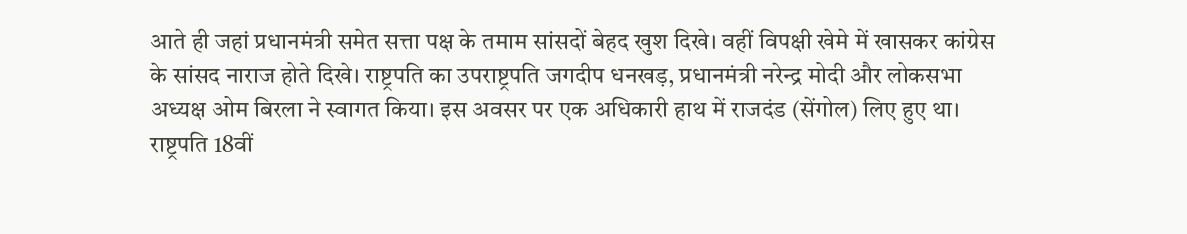आते ही जहां प्रधानमंत्री समेत सत्ता पक्ष के तमाम सांसदों बेहद खुश दिखे। वहीं विपक्षी खेमे में खासकर कांग्रेस के सांसद नाराज होते दिखे। राष्ट्रपति का उपराष्ट्रपति जगदीप धनखड़, प्रधानमंत्री नरेन्द्र मोदी और लोकसभा अध्यक्ष ओम बिरला ने स्वागत किया। इस अवसर पर एक अधिकारी हाथ में राजदंड (सेंगोल) लिए हुए था। राष्ट्रपति 18वीं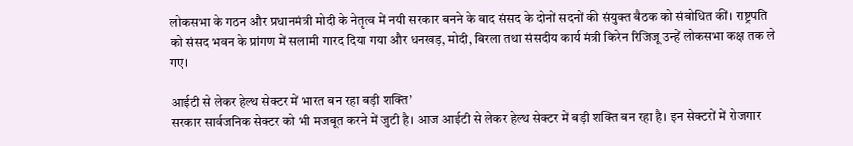लोकसभा के गठन और प्रधानमंत्री मोदी के नेतृत्व में नयी सरकार बनने के बाद संसद के दोनों सदनों की संयुक्त बैठक को संबोधित कीं। राष्ट्रपति को संसद भवन के प्रांगण में सलामी गारद दिया गया और धनखड़, मोदी, बिरला तथा संसदीय कार्य मंत्री किरेन रिजिजू उन्हें लोकसभा कक्ष तक ले गए।

आईटी से लेकर हेल्थ सेक्टर में भारत बन रहा बड़ी शक्ति’
सरकार सार्वजनिक सेक्टर को भी मजबूत करने में जुटी है। आज आईटी से लेकर हेल्थ सेक्टर में बड़ी शक्ति बन रहा है। इन सेक्टरों में रोजगार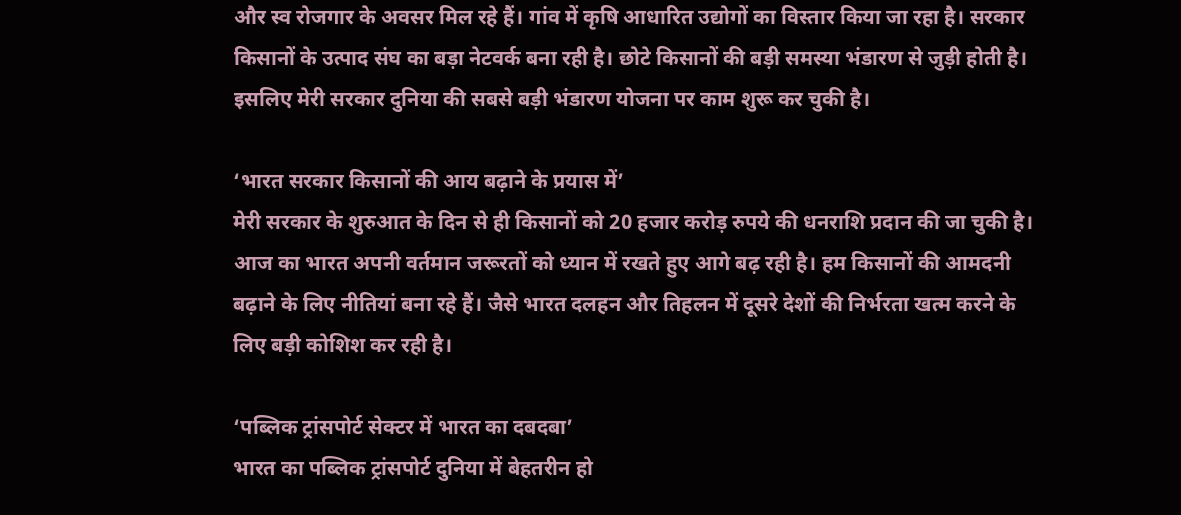और स्व रोजगार के अवसर मिल रहे हैं। गांव में कृषि आधारित उद्योगों का विस्तार किया जा रहा है। सरकार किसानों के उत्पाद संघ का बड़ा नेटवर्क बना रही है। छोटे किसानों की बड़ी समस्या भंडारण से जुड़ी होती है। इसलिए मेरी सरकार दुनिया की सबसे बड़ी भंडारण योजना पर काम शुरू कर चुकी है।

‘भारत सरकार किसानों की आय बढ़ाने के प्रयास में’
मेरी सरकार के शुरुआत के दिन से ही किसानों को 20 हजार करोड़ रुपये की धनराशि प्रदान की जा चुकी है। आज का भारत अपनी वर्तमान जरूरतों को ध्यान में रखते हुए आगे बढ़ रही है। हम किसानों की आमदनी बढ़ाने के लिए नीतियां बना रहे हैं। जैसे भारत दलहन और तिहलन में दूसरे देशों की निर्भरता खत्म करने के लिए बड़ी कोशिश कर रही है।

‘पब्लिक ट्रांसपोर्ट सेक्टर में भारत का दबदबा’
भारत का पब्लिक ट्रांसपोर्ट दुनिया में बेहतरीन हो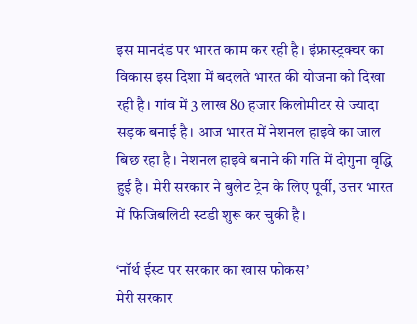इस मानदंड पर भारत काम कर रही है। इंफ्रास्ट्रक्चर का विकास इस दिशा में बदलते भारत की योजना को दिखा रही है। गांव में 3 लाख 80 हजार किलोमीटर से ज्यादा सड़क बनाई है। आज भारत में नेशनल हाइवे का जाल बिछ रहा है। नेशनल हाइवे बनाने की गति में दोगुना वृद्धि हुई है। मेरी सरकार ने बुलेट ट्रेन के लिए पूर्वी, उत्तर भारत में फिजिबलिटी स्टडी शुरू कर चुकी है।

‘नॉर्थ ईस्ट पर सरकार का खास फोकस’
मेरी सरकार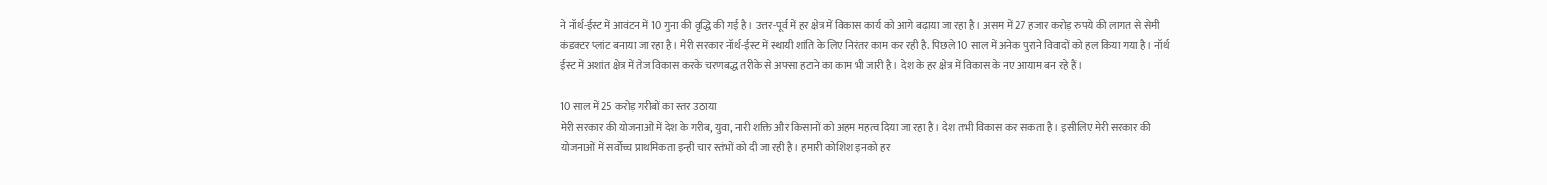ने नॉर्थ-ईस्ट में आवंटन में 10 गुना की वृद्धि की गई है। उत्तर-पूर्व में हर क्षेत्र में विकास कार्य को आगे बढ़ाया जा रहा है। असम में 27 हजार करोड़ रुपये की लागत से सेमी कंडक्टर प्लांट बनाया जा रहा है। मेरी सरकार नॉर्थ-ईस्ट में स्थायी शांति के लिए निरंतर काम कर रही है. पिछले 10 साल में अनेक पुराने विवादों को हल किया गया है। नॉर्थ ईस्ट में अशांत क्षेत्र में तेज विकास करके चरणबद्ध तरीके से अफ्सा हटाने का काम भी जारी है। देश के हर क्षेत्र में विकास के नए आयाम बन रहे हैं।

10 साल में 25 करोड़ गरीबों का स्तर उठाया
मेरी सरकार की योजनाओं में देश के गरीब, युवा, नारी शक्ति और किसानों को अहम महत्व दिया जा रहा है। देश तभी विकास कर सकता है। इसीलिए मेरी सरकार की योजनाओं में सर्वोच्च प्राथमिकता इन्ही चार स्तंभों को दी जा रही है। हमारी कोशिश इनको हर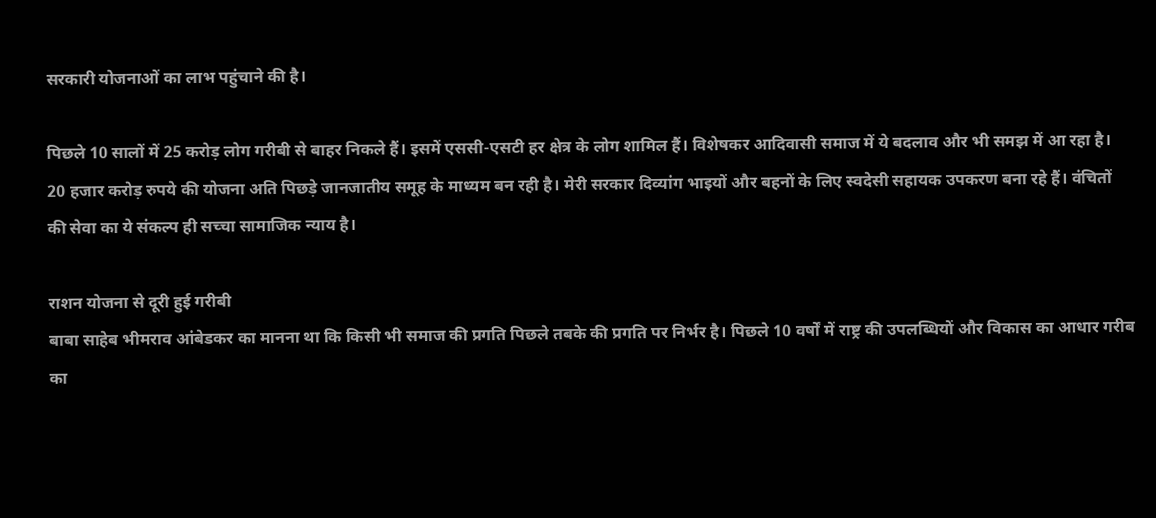सरकारी योजनाओं का लाभ पहुंचाने की है।

पिछले 10 सालों में 25 करोड़ लोग गरीबी से बाहर निकले हैं। इसमें एससी-एसटी हर क्षेत्र के लोग शामिल हैं। विशेषकर आदिवासी समाज में ये बदलाव और भी समझ में आ रहा है। 20 हजार करोड़ रुपये की योजना अति पिछड़े जानजातीय समूह के माध्यम बन रही है। मेरी सरकार दिव्यांग भाइयों और बहनों के लिए स्वदेसी सहायक उपकरण बना रहे हैं। वंचितों की सेवा का ये संकल्प ही सच्चा सामाजिक न्याय है।

राशन योजना से दूरी हुई गरीबी
बाबा साहेब भीमराव आंबेडकर का मानना था कि किसी भी समाज की प्रगति पिछले तबके की प्रगति पर निर्भर है। पिछले 10 वर्षों में राष्ट्र की उपलब्धियों और विकास का आधार गरीब का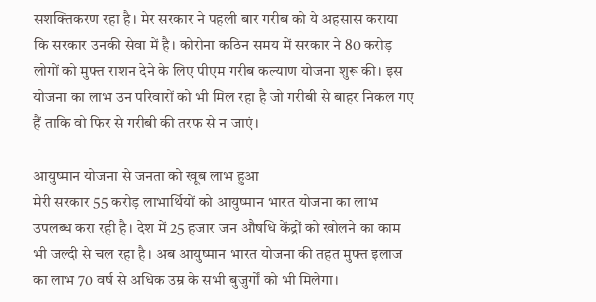सशक्तिकरण रहा है। मेर सरकार ने पहली बार गरीब को ये अहसास कराया कि सरकार उनकी सेवा में है। कोरोना कठिन समय में सरकार ने 80 करोड़ लोगों को मुफ्त राशन देने के लिए पीएम गरीब कल्याण योजना शुरू की। इस योजना का लाभ उन परिवारों को भी मिल रहा है जो गरीबी से बाहर निकल गए हैं ताकि वो फिर से गरीबी की तरफ से न जाएं।

आयुष्मान योजना से जनता को खूब लाभ हुआ
मेरी सरकार 55 करोड़ लाभार्थियों को आयुष्मान भारत योजना का लाभ उपलब्ध करा रही है। देश में 25 हजार जन औषधि केंद्रों को खोलने का काम भी जल्दी से चल रहा है। अब आयुष्मान भारत योजना की तहत मुफ्त इलाज का लाभ 70 वर्ष से अधिक उम्र के सभी बुजुर्गों को भी मिलेगा।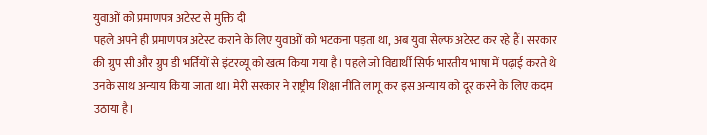युवाओं को प्रमाणपत्र अटेस्ट से मुक्ति दी
पहले अपने ही प्रमाणपत्र अटेस्ट कराने के लिए युवाओं को भटकना पड़ता था, अब युवा सेल्फ अटेस्ट कर रहे हैं। सरकार की ग्रुप सी और ग्रुप डी भर्तियों से इंटरव्यू को खत्म किया गया है। पहले जो विद्यार्थी सिर्फ भारतीय भाषा में पढ़ाई करते थे उनके साथ अन्याय किया जाता था। मेरी सरकार ने राष्ट्रीय शिक्षा नीति लागू कर इस अन्याय को दूर करने के लिए कदम उठाया है।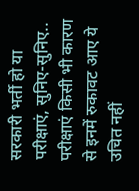सरकारी भर्ती हो या परीक्षाएं, सुनिए-सुनिए.. परीक्षाएं किसी भी कारण से इनमें रुकावट आए ये उचित नहीं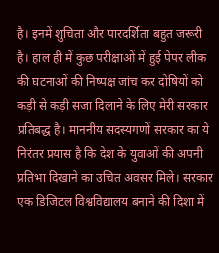है। इनमें शुचिता और पारदर्शिता बहुत जरूरी है। हाल ही में कुछ परीक्षाओं में हुई पेपर लीक की घटनाओं की निष्पक्ष जांच कर दोषियों को कड़ी से कड़ी सजा दिलाने के लिए मेरी सरकार प्रतिबद्ध है। माननीय सदस्यगणों सरकार का ये निरंतर प्रयास है कि देश के युवाओं की अपनी प्रतिभा दिखाने का उचित अवसर मिले। सरकार एक डिजिटल विश्वविद्यालय बनाने की दिशा में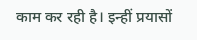काम कर रही है। इन्हीं प्रयासों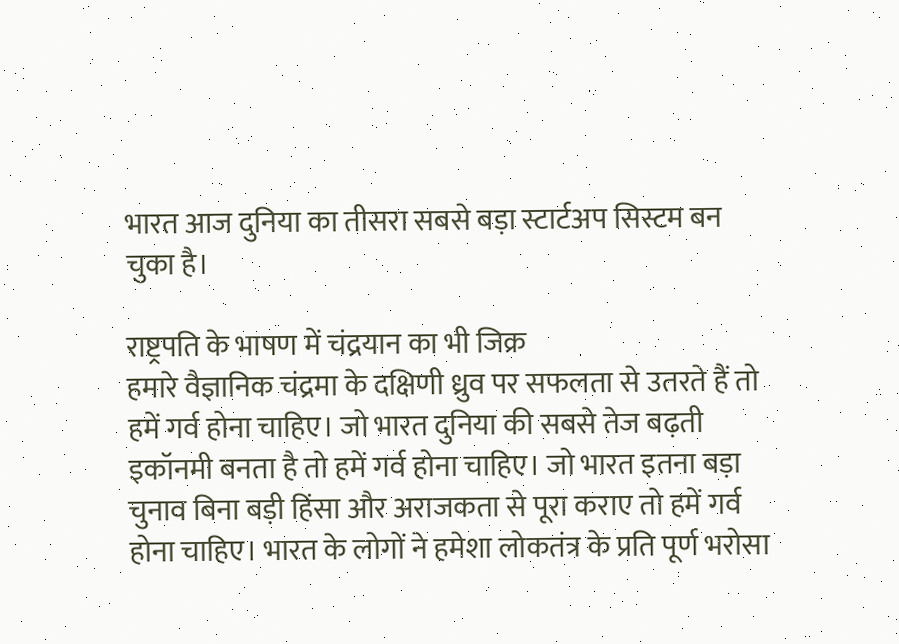भारत आज दुनिया का तीसरा सबसे बड़ा स्टार्टअप सिस्टम बन चुका है।

राष्ट्रपति के भाषण में चंद्रयान का भी जिक्र
हमारे वैज्ञानिक चंद्रमा के दक्षिणी ध्रुव पर सफलता से उतरते हैं तो हमें गर्व होना चाहिए। जो भारत दुनिया की सबसे तेज बढ़ती इकॉनमी बनता है तो हमें गर्व होना चाहिए। जो भारत इतना बड़ा चुनाव बिना बड़ी हिंसा और अराजकता से पूरा कराए तो हमें गर्व होना चाहिए। भारत के लोगों ने हमेशा लोकतंत्र के प्रति पूर्ण भरोसा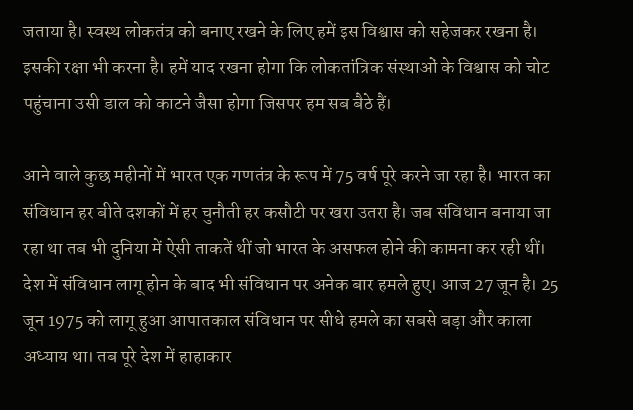जताया है। स्वस्थ लोकतंत्र को बनाए रखने के लिए हमें इस विश्वास को सहेजकर रखना है। इसकी रक्षा भी करना है। हमें याद रखना होगा कि लोकतांत्रिक संस्थाओं के विश्वास को चोट पहुंचाना उसी डाल को काटने जैसा होगा जिसपर हम सब बैठे हैं।

आने वाले कुछ महीनों में भारत एक गणतंत्र के रूप में 75 वर्ष पूरे करने जा रहा है। भारत का संविधान हर बीते दशकों में हर चुनौती हर कसौटी पर खरा उतरा है। जब संविधान बनाया जा रहा था तब भी दुनिया में ऐसी ताकतें थीं जो भारत के असफल होने की कामना कर रही थीं। देश में संविधान लागू होन के बाद भी संविधान पर अनेक बार हमले हुए। आज 27 जून है। 25 जून 1975 को लागू हुआ आपातकाल संविधान पर सीधे हमले का सबसे बड़ा और काला अध्याय था। तब पूरे देश में हाहाकार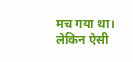मच गया था। लेकिन ऐसी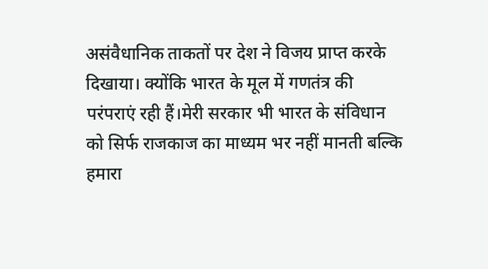असंवैधानिक ताकतों पर देश ने विजय प्राप्त करके दिखाया। क्योंकि भारत के मूल में गणतंत्र की परंपराएं रही हैं।मेरी सरकार भी भारत के संविधान को सिर्फ राजकाज का माध्यम भर नहीं मानती बल्कि हमारा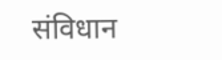संविधान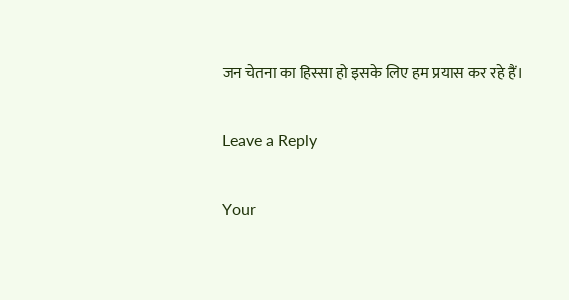जन चेतना का हिस्सा हो इसके लिए हम प्रयास कर रहे हैं।

Leave a Reply

Your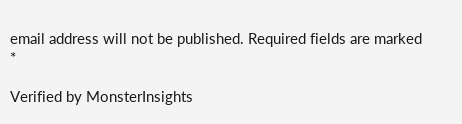email address will not be published. Required fields are marked *

Verified by MonsterInsights